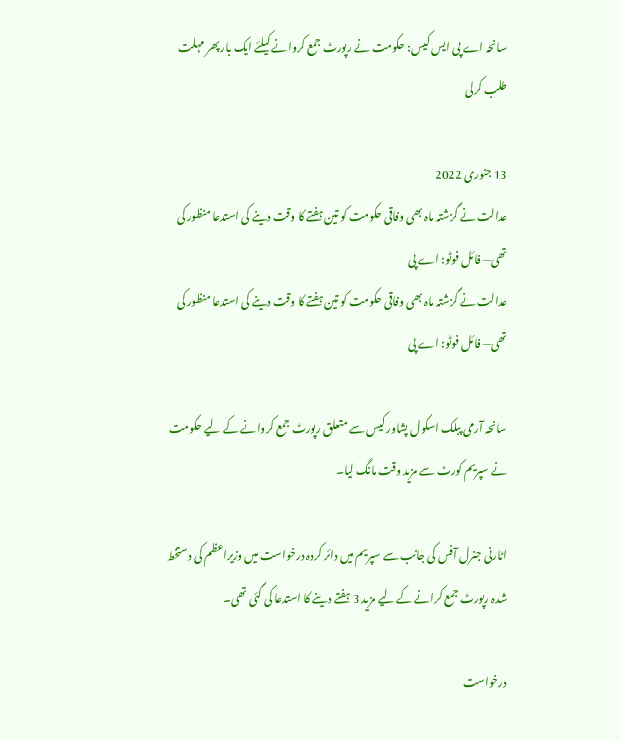سانحہ اے پی ایس کیس: حکومت نے رپورٹ جمع کروانے کیلئے ایک بار پھر مہلت طلب کرلی

13 جنوری 2022
عدالت نے گزشتہ ماہ بھی وفاقی حکومت کو تین ہفتے کا وقت دینے کی استدعا منظور کی تھی— فائل فوٹو: اے پی
عدالت نے گزشتہ ماہ بھی وفاقی حکومت کو تین ہفتے کا وقت دینے کی استدعا منظور کی تھی— فائل فوٹو: اے پی

سانحہ آرمی پبلک اسکول پشاور کیس سے متعلق رپورٹ جمع کروانے کے لیے حکومت نے سپریم کورٹ سے مزید وقت مانگ لیا۔

اٹارنی جنرل آفس کی جانب سے سپریم میں دائر کردہ درخواست میں وزیراعظم کی دستخط شدہ رپورٹ جمع کرانے کے لیے مزید 3 ہفتے دینے کا استدعا کی گئی تھی۔

درخواست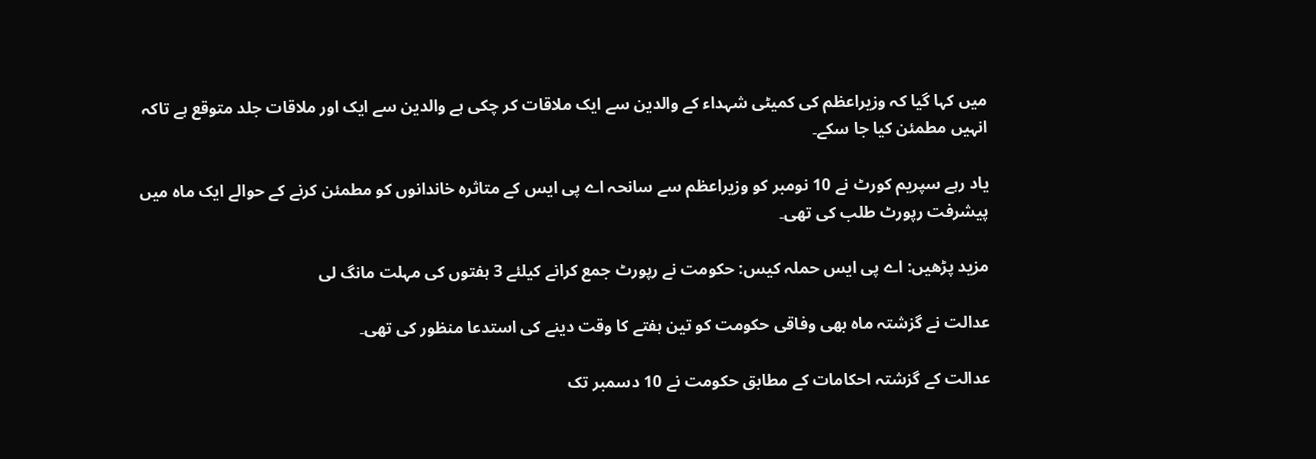میں کہا گیا کہ وزیراعظم کی کمیٹی شہداء کے والدین سے ایک ملاقات کر چکی ہے والدین سے ایک اور ملاقات جلد متوقع ہے تاکہ انہیں مطمئن کیا جا سکے۔

یاد رہے سپریم کورٹ نے 10 نومبر کو وزیراعظم سے سانحہ اے پی ایس کے متاثرہ خاندانوں کو مطمئن کرنے کے حوالے ایک ماہ میں پیشرفت رپورٹ طلب کی تھی۔

مزید پڑھیں: اے پی ایس حملہ کیس: حکومت نے رپورٹ جمع کرانے کیلئے 3 ہفتوں کی مہلت مانگ لی

عدالت نے گزشتہ ماہ بھی وفاقی حکومت کو تین ہفتے کا وقت دینے کی استدعا منظور کی تھی۔

عدالت کے گزشتہ احکامات کے مطابق حکومت نے 10 دسمبر تک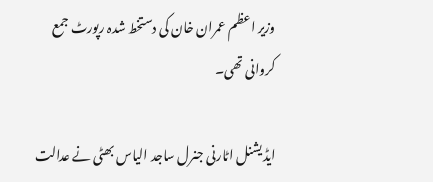وزیر اعظم عمران خان کی دستخط شدہ رپورٹ جمع کروانی تھی۔

ایڈیشنل اٹارنی جنرل ساجد الیاس بھٹی نے عدالت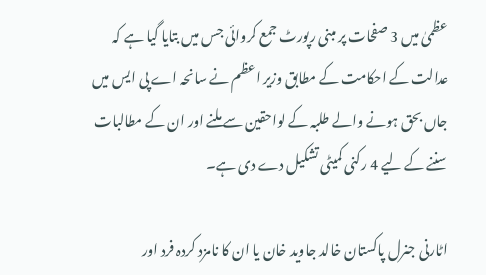عظمیٰ میں 3 صفحات پر مبنی رپورٹ جمع کروائی جس میں بتایا گیا ہے کہ عدالت کے احکامت کے مطابق وزیر اعظم نے سانحہ اے پی ایس میں جاں بحق ہونے والے طلبہ کے لواحقین سے ملنے اور ان کے مطالبات سننے کے لیے 4 رکنی کمیٹی تشکیل دے دی ہے۔

اٹارنی جنرل پاکستان خالد جاوید خان یا ان کا نامزد کردہ فرد اور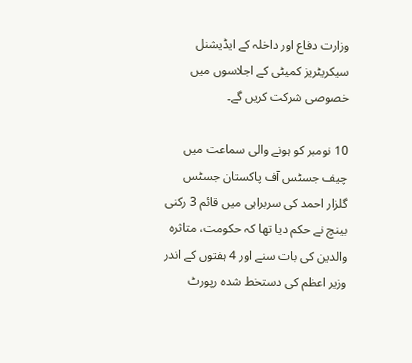وزارت دفاع اور داخلہ کے ایڈیشنل سیکریٹریز کمیٹی کے اجلاسوں میں خصوصی شرکت کریں گے۔

10 نومبر کو ہونے والی سماعت میں چیف جسٹس آف پاکستان جسٹس گلزار احمد کی سربراہی میں قائم 3 رکنی بینچ نے حکم دیا تھا کہ حکومت، متاثرہ والدین کی بات سنے اور 4 ہفتوں کے اندر وزیر اعظم کی دستخط شدہ رپورٹ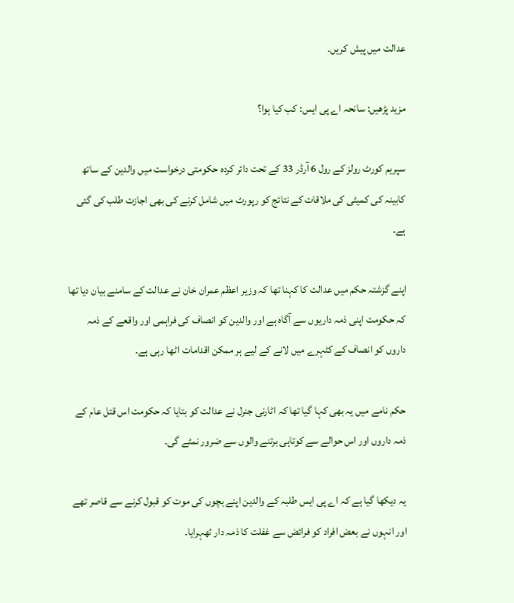عدالت میں پیش کریں۔

مزید پڑھیں: سانحہ اے پی ایس: کب کیا ہوا؟

سپریم کورٹ رولز کے رول 6 آرڈر 33 کے تحت دائر کردہ حکومتی درخواست میں والدین کے ساتھ کابینہ کی کمیٹی کی ملاقات کے نتائج کو رپورٹ میں شامل کرنے کی بھی اجازت طلب کی گئی ہے۔

اپنے گزشتہ حکم میں عدالت کا کہنا تھا کہ وزیر اعظم عمران خان نے عدالت کے سامنے بیان دیا تھا کہ حکومت اپنی ذمہ داریوں سے آگاہ ہے اور والدین کو انصاف کی فراہمی اور واقعے کے ذمہ داروں کو انصاف کے کٹہرے میں لانے کے لیے ہر ممکن اقدامات اٹھا رہی ہے۔

حکم نامے میں یہ بھی کہا گیا تھا کہ اٹارنی جنرل نے عدالت کو بتایا کہ حکومت اس قتل عام کے ذمہ داروں اور اس حوالے سے کوتاہی برتنے والوں سے ضرور نمٹے گی۔

یہ دیکھا گیا ہے کہ اے پی ایس طلبہ کے والدین اپنے بچوں کی موت کو قبول کرنے سے قاصر تھے اور انہوں نے بعض افراد کو فرائض سے غفلت کا ذمہ دار ٹھہرایا۔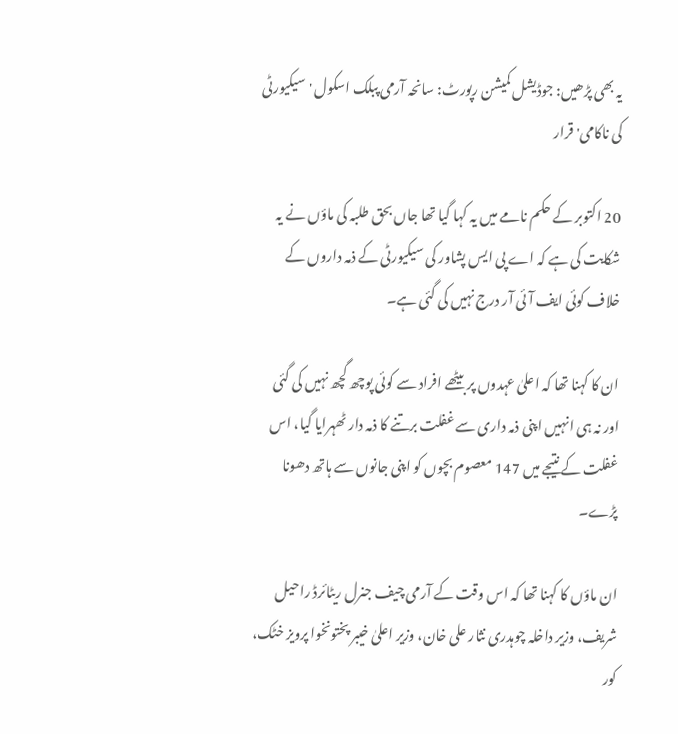یہ بھی پڑھیں: جوڈیشل کمیشن رپورٹ: سانحہ آرمی پبلک اسکول 'سیکیورٹی کی ناکامی' قرار

20 اکتوبر کے حکم نامے میں یہ کہا گیا تھا جاں بحق طلبہ کی ماؤں نے یہ شکایت کی ہے کہ اے پی ایس پشاور کی سیکیورٹی کے ذمہ داروں کے خلاف کوئی ایف آئی آر درج نہیں کی گئی ہے۔

ان کا کہنا تھا کہ اعلیٰ عہدوں پر بیٹھے افراد سے کوئی پوچھ گچھ نہیں کی گئی اور نہ ہی انہیں اپنی ذمہ داری سے غفلت برتنے کا ذمہ دار ٹھہرایا گیا، اس غفلت کے نتیجے میں 147 معصوم بچوں کو اپنی جانوں سے ہاتھ دھونا پڑے۔

ان ماؤں کا کہنا تھا کہ اس وقت کے آرمی چیف جنرل ریٹائرڈ راحیل شریف، وزیر داخلہ چوہدری نثار علی خان، وزیر اعلیٰ خیبر پختونخوا پرویز خٹک، کور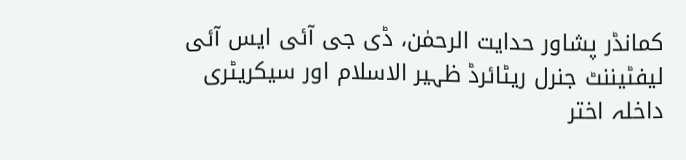کمانڈر پشاور حدایت الرحمٰن، ڈی جی آئی ایس آئی لیفٹیننٹ جنرل ریٹائرڈ ظہیر الاسلام اور سیکریٹری داخلہ اختر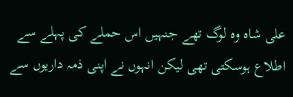علی شاہ وہ لوگ تھے جنہیں اس حملے کی پہلے سے اطلاع ہوسکتی تھی لیکن انہوں نے اپنی ذمہ داریوں سے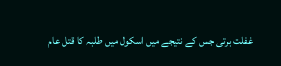غفلت برتی جس کے نتیجے میں اسکول میں طلبہ کا قتل عام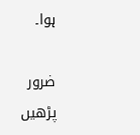ہوا۔

ضرور پڑھیں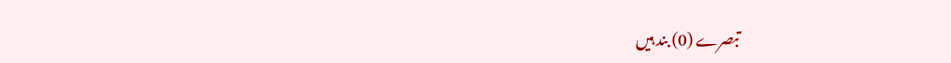تبصرے (0) بند ہیں